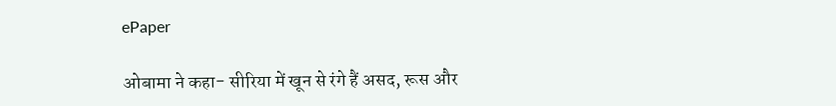ePaper

ओबामा ने कहा- सीरिया में खून से रंगे हैं असद, रूस और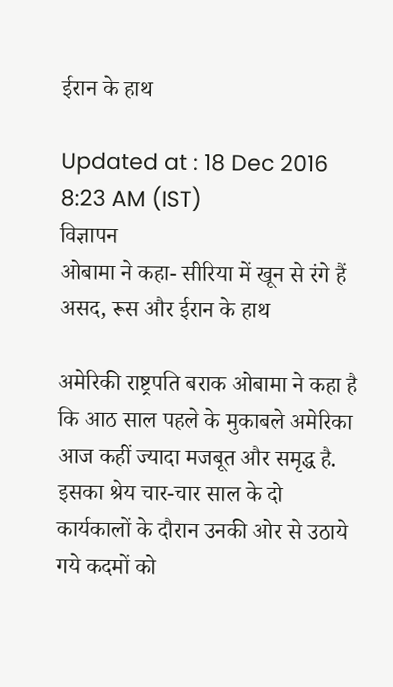ईरान के हाथ

Updated at : 18 Dec 2016 8:23 AM (IST)
विज्ञापन
ओबामा ने कहा- सीरिया में खून से रंगे हैं असद, रूस और ईरान के हाथ

अमेरिकी राष्ट्रपति बराक ओबामा ने कहा है कि आठ साल पहले के मुकाबले अमेरिका आज कहीं ज्यादा मजबूत और समृद्ध है. इसका श्रेय चार-चार साल के दो कार्यकालों के दौरान उनकी ओर से उठाये गये कदमों को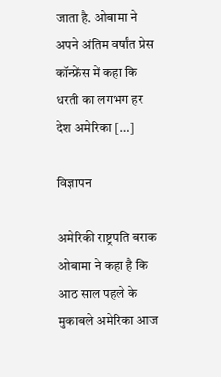जाता है. ओबामा ने अपने अंतिम वर्षांत प्रेस कॉन्फ्रेंस में कहा कि धरती का लगभग हर देश अमेरिका […]

विज्ञापन

अमेरिकी राष्ट्रपति बराक ओबामा ने कहा है कि आठ साल पहले के मुकाबले अमेरिका आज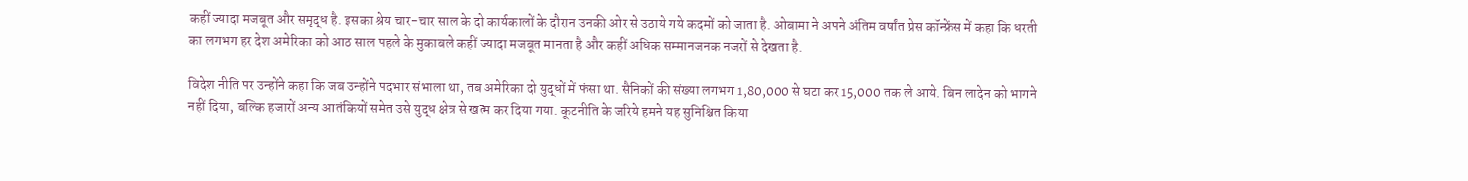कहीं ज्यादा मजबूत और समृद्ध है. इसका श्रेय चार-चार साल के दो कार्यकालों के दौरान उनकी ओर से उठाये गये कदमों को जाता है. ओबामा ने अपने अंतिम वर्षांत प्रेस कॉन्फ्रेंस में कहा कि धरती का लगभग हर देश अमेरिका को आठ साल पहले के मुकाबले कहीं ज्यादा मजबूत मानता है और कहीं अधिक सम्मानजनक नजरों से देखता है.

विदेश नीति पर उन्होंने कहा कि जब उन्होंने पदभार संभाला था, तब अमेरिका दो युद्धों में फंसा था. सैनिकों की संख्या लगभग 1,80,000 से घटा कर 15,000 तक ले आये. बिन लादेन को भागने नहीं दिया, बल्कि हजारों अन्य आतंकियों समेत उसे युद्ध क्षेत्र से खत्म कर दिया गया. कूटनीति के जरिये हमने यह सुनिश्चित किया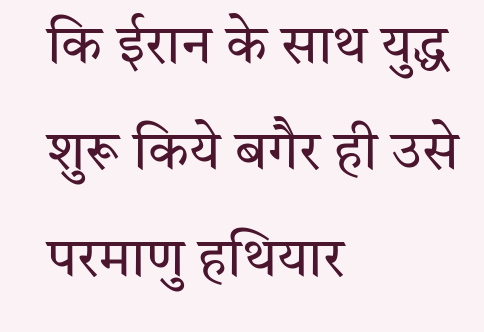कि ईरान के साथ युद्ध शुरू किये बगैर ही उसे परमाणु हथियार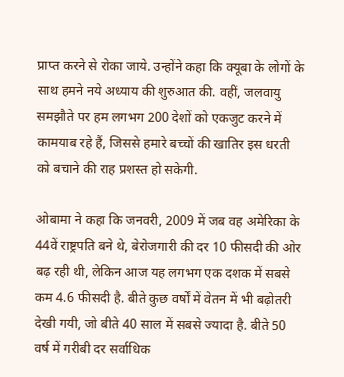प्राप्त करने से रोका जाये. उन्होंने कहा कि क्यूबा के लोगों के साथ हमने नये अध्याय की शुरुआत की. वहीं, जलवायु समझौते पर हम लगभग 200 देशों को एकजुट करने में कामयाब रहे हैं, जिससे हमारे बच्चों की खातिर इस धरती को बचाने की राह प्रशस्त हो सकेगी.

ओबामा ने कहा कि जनवरी, 2009 में जब वह अमेरिका के 44वें राष्ट्रपति बने थे, बेरोजगारी की दर 10 फीसदी की ओर बढ़ रही थी, लेकिन आज यह लगभग एक दशक में सबसे कम 4.6 फीसदी है. बीते कुछ वर्षों में वेतन में भी बढ़ोतरी देखी गयी, जो बीते 40 साल में सबसे ज्यादा है. बीते 50 वर्ष में गरीबी दर सर्वाधिक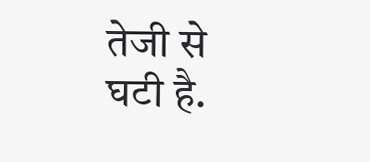तेजी से घटी है.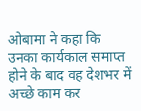ओबामा ने कहा कि उनका कार्यकाल समाप्त होने के बाद वह देशभर में अच्छे काम कर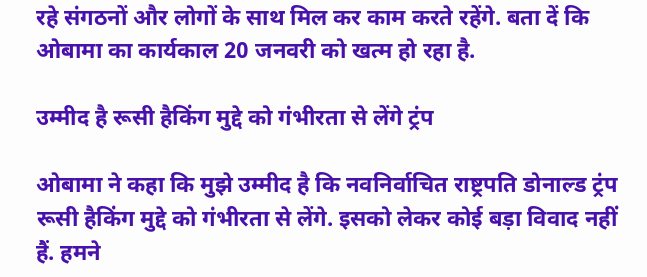रहे संगठनों और लोगों के साथ मिल कर काम करते रहेंगे. बता दें कि ओबामा का कार्यकाल 20 जनवरी को खत्म हो रहा है.

उम्मीद है रूसी हैकिंग मुद्दे को गंभीरता से लेंगे ट्रंप

ओबामा ने कहा कि मुझे उम्मीद है कि नवनिर्वाचित राष्ट्रपति डोनाल्ड ट्रंप रूसी हैकिंग मुद्दे को गंभीरता से लेंगे. इसको लेकर कोई बड़ा विवाद नहीं हैं. हमने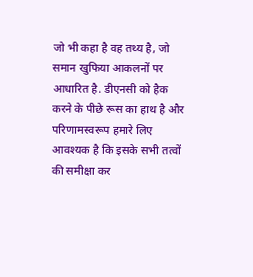जो भी कहा है वह तथ्य है, जो समान खुफिया आकलनों पर आधारित है. डीएनसी को हैक करने के पीछे रूस का हाथ है और परिणामस्वरूप हमारे लिए आवश्यक है कि इसके सभी तत्वों की समीक्षा कर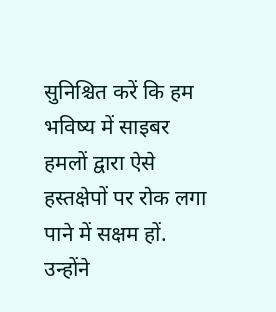सुनिश्चित करें कि हम भविष्य में साइबर हमलों द्वारा ऐसे हस्तक्षेपों पर रोक लगा पाने में सक्षम हों. उन्होंने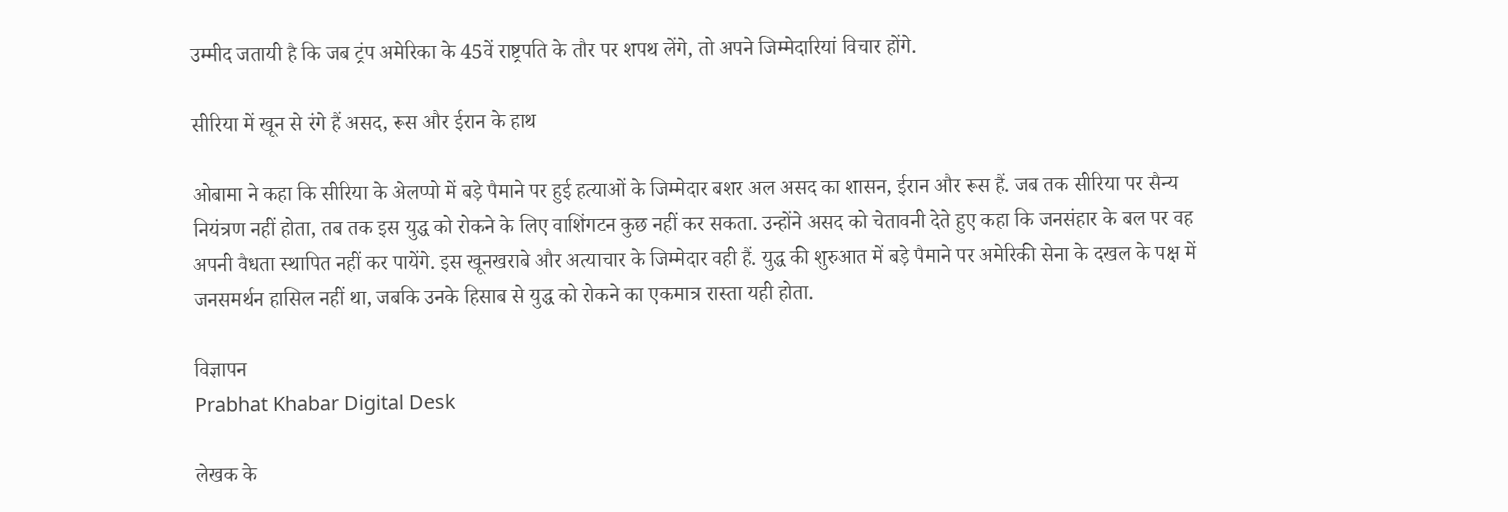उम्मीद जतायी है कि जब ट्रंप अमेरिका के 45वें राष्ट्रपति के तौर पर शपथ लेंगे, तो अपने जिम्मेदारियां विचार होंगे.

सीरिया में खून से रंगे हैं असद, रूस और ईरान के हाथ

ओबामा ने कहा कि सीरिया के अेलप्पो में बड़े पैमाने पर हुई हत्याओं के जिम्मेदार बशर अल असद का शासन, ईरान और रूस हैं. जब तक सीरिया पर सैन्य नियंत्रण नहीं होता, तब तक इस युद्ध को रोकने के लिए वाशिंगटन कुछ नहीं कर सकता. उन्होंने असद को चेतावनी देते हुए कहा कि जनसंहार के बल पर वह अपनी वैधता स्थापित नहीं कर पायेंगे. इस खूनखराबे और अत्याचार के जिम्मेदार वही हैं. युद्ध की शुरुआत में बड़े पैमाने पर अमेरिकी सेना के दखल के पक्ष में जनसमर्थन हासिल नहीं था, जबकि उनके हिसाब से युद्ध को रोकने का एकमात्र रास्ता यही होता.

विज्ञापन
Prabhat Khabar Digital Desk

लेखक के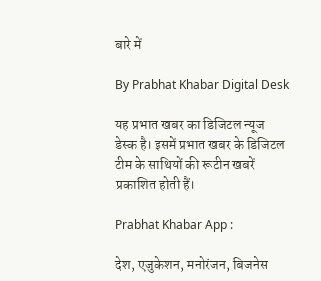बारे में

By Prabhat Khabar Digital Desk

यह प्रभात खबर का डिजिटल न्यूज डेस्क है। इसमें प्रभात खबर के डिजिटल टीम के साथियों की रूटीन खबरें प्रकाशित होती हैं।

Prabhat Khabar App :

देश, एजुकेशन, मनोरंजन, बिजनेस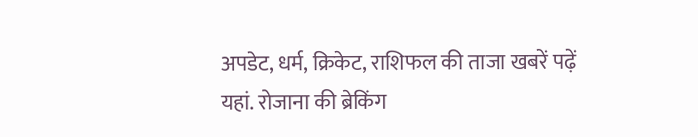अपडेट, धर्म, क्रिकेट, राशिफल की ताजा खबरें पढ़ें यहां. रोजाना की ब्रेकिंग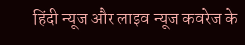हिंदी न्यूज और लाइव न्यूज कवरेज के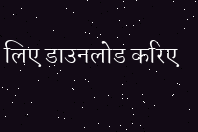लिए डाउनलोड करिए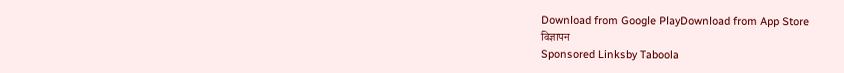Download from Google PlayDownload from App Store
विज्ञापन
Sponsored Linksby Taboola